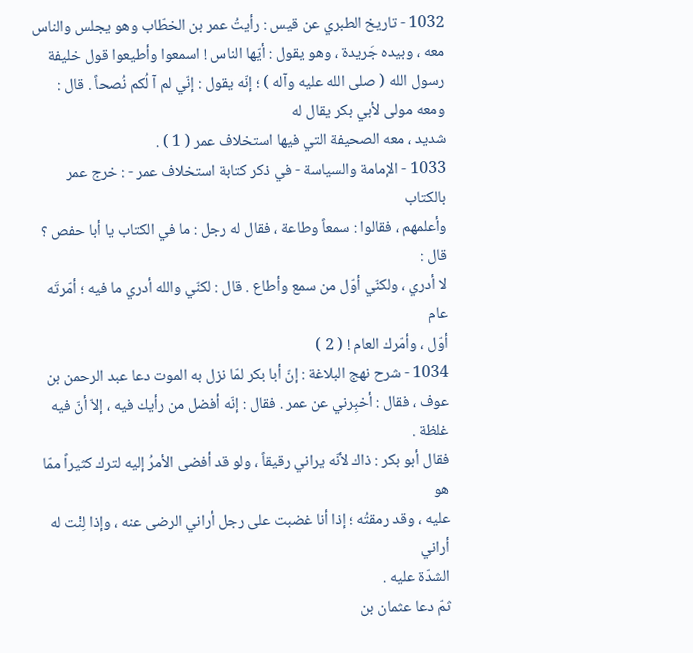1032 - تاريخ الطبري عن قيس : رأيتُ عمر بن الخطّاب وهو يجلس والناس
معه ، وبيده جَريدة ، وهو يقول : أيّها الناس ! اسمعوا وأطيعوا قول خليفة
رسول الله ( صلى الله عليه وآله ) ؛ إنّه يقول : إنّي لم آ لُكم نُصحاً . قال : ومعه مولى لأبي بكر يقال له
شديد ، معه الصحيفة التي فيها استخلاف عمر ( 1 ) .
1033 - الإمامة والسياسة - في ذكر كتابة استخلاف عمر - : خرج عمر بالكتاب
وأعلمهم ، فقالوا : سمعاً وطاعة ، فقال له رجل : ما في الكتاب يا أبا حفص ؟ قال :
لا أدري ، ولكنّي أوّل من سمع وأطاع . قال : لكنّي والله أدري ما فيه ؛ أمّرتَه عام
أوّل ، وأمّرك العام ! ( 2 )
1034 - شرح نهج البلاغة : إنّ أبا بكر لمّا نزل به الموت دعا عبد الرحمن بن
عوف ، فقال : أخبِرني عن عمر . فقال : إنّه أفضل من رأيك فيه ، إلاّ أنّ فيه غلظة .
فقال أبو بكر : ذاك لأنّه يراني رقيقاً ، ولو قد أفضى الأمرُ إليه لترك كثيراً ممّا هو
عليه ، وقد رمقتُه ؛ إذا أنا غضبت على رجل أراني الرضى عنه ، وإذا لِنْت له أراني
الشدّة عليه .
ثمّ دعا عثمان بن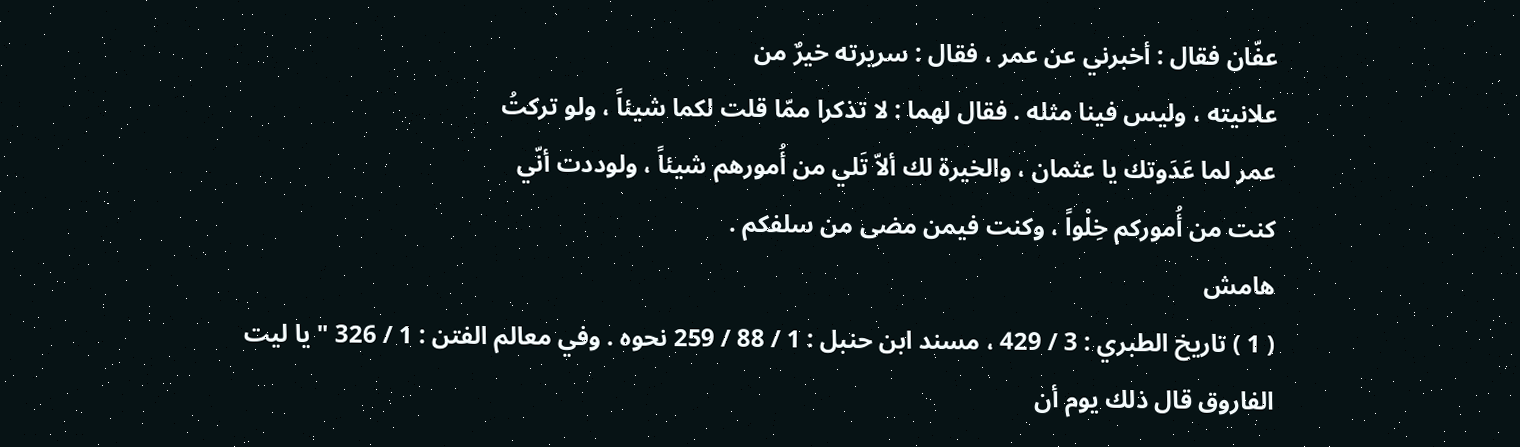عفّان فقال : أخبرني عن عمر ، فقال : سريرته خيرٌ من
علانيته ، وليس فينا مثله . فقال لهما : لا تذكرا ممّا قلت لكما شيئاً ، ولو تركتُ
عمر لما عَدَوتك يا عثمان ، والخيرة لك ألاّ تَلي من أُمورهم شيئاً ، ولوددت أنّي
كنت من أُموركم خِلْواً ، وكنت فيمن مضى من سلفكم .
هامش
( 1 ) تاريخ الطبري : 3 / 429 ، مسند ابن حنبل : 1 / 88 / 259 نحوه . وفي معالم الفتن : 1 / 326 " يا ليت
الفاروق قال ذلك يوم أن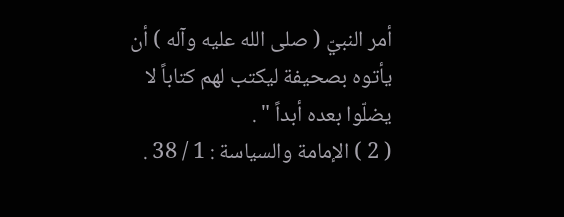أمر النبيّ ( صلى الله عليه وآله ) أن يأتوه بصحيفة ليكتب لهم كتاباً لا يضلّوا بعده أبداً " .
( 2 ) الإمامة والسياسة : 1 / 38 .